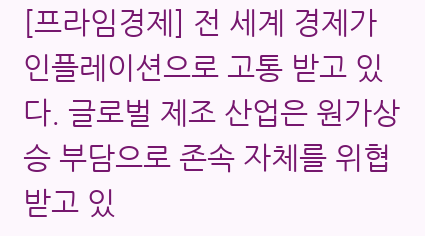[프라임경제] 전 세계 경제가 인플레이션으로 고통 받고 있다. 글로벌 제조 산업은 원가상승 부담으로 존속 자체를 위협받고 있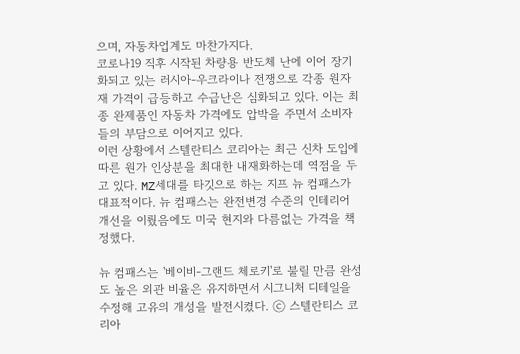으며, 자동차업계도 마찬가지다.
코로나19 직후 시작된 차량용 반도체 난에 이어 장기화되고 있는 러시아-우크라이나 전쟁으로 각종 원자재 가격이 급등하고 수급난은 심화되고 있다. 이는 최종 완제품인 자동차 가격에도 압박을 주면서 소비자들의 부담으로 이어지고 있다.
이런 상황에서 스텔란티스 코리아는 최근 신차 도입에 따른 원가 인상분을 최대한 내재화하는데 역점을 두고 있다. MZ세대를 타깃으로 하는 지프 뉴 컴패스가 대표적이다. 뉴 컴패스는 완전변경 수준의 인테리어 개선을 이뤘음에도 미국 현지와 다름없는 가격을 책정했다.

뉴 컴패스는 '베이비-그랜드 체로키'로 불릴 만큼 완성도 높은 외관 비율은 유지하면서 시그니처 디테일을 수정해 고유의 개성을 발전시켰다. ⓒ 스텔란티스 코리아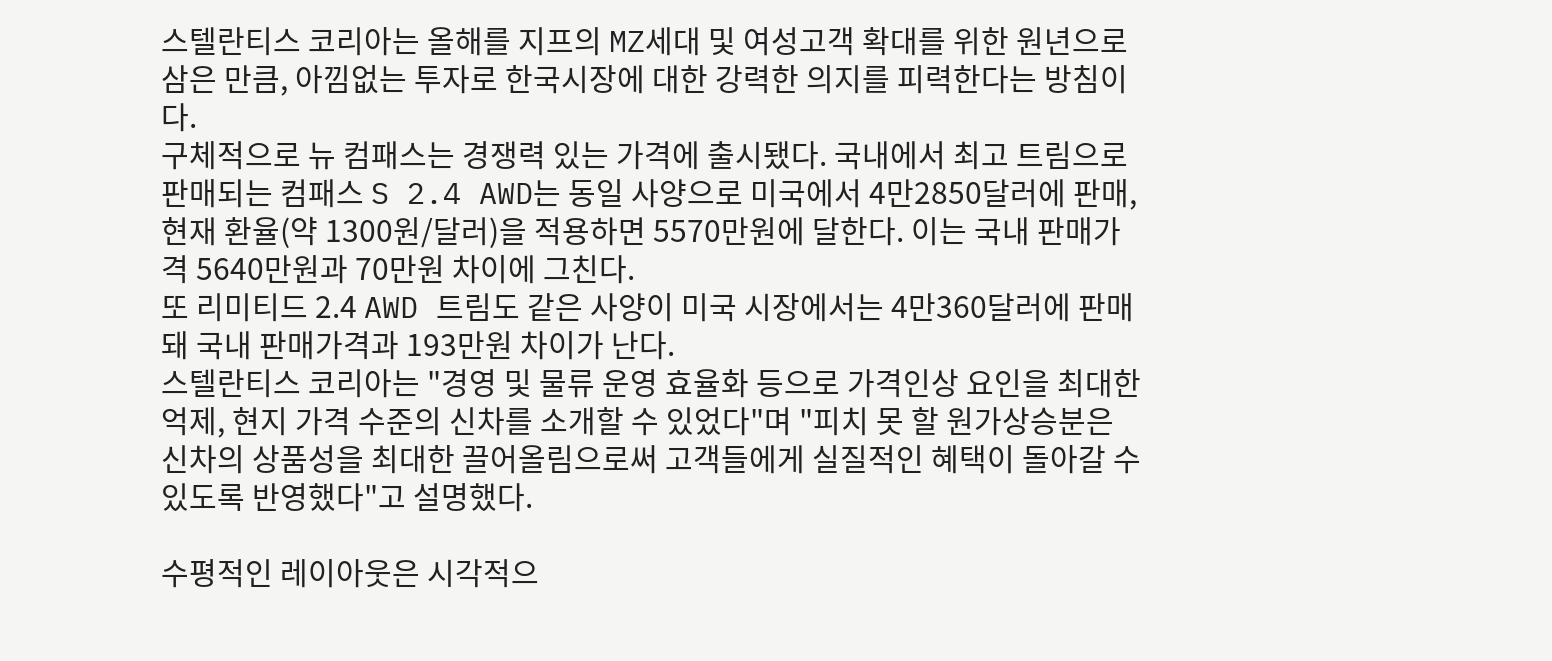스텔란티스 코리아는 올해를 지프의 MZ세대 및 여성고객 확대를 위한 원년으로 삼은 만큼, 아낌없는 투자로 한국시장에 대한 강력한 의지를 피력한다는 방침이다.
구체적으로 뉴 컴패스는 경쟁력 있는 가격에 출시됐다. 국내에서 최고 트림으로 판매되는 컴패스 S 2.4 AWD는 동일 사양으로 미국에서 4만2850달러에 판매, 현재 환율(약 1300원/달러)을 적용하면 5570만원에 달한다. 이는 국내 판매가격 5640만원과 70만원 차이에 그친다.
또 리미티드 2.4 AWD 트림도 같은 사양이 미국 시장에서는 4만360달러에 판매돼 국내 판매가격과 193만원 차이가 난다.
스텔란티스 코리아는 "경영 및 물류 운영 효율화 등으로 가격인상 요인을 최대한 억제, 현지 가격 수준의 신차를 소개할 수 있었다"며 "피치 못 할 원가상승분은 신차의 상품성을 최대한 끌어올림으로써 고객들에게 실질적인 혜택이 돌아갈 수 있도록 반영했다"고 설명했다.

수평적인 레이아웃은 시각적으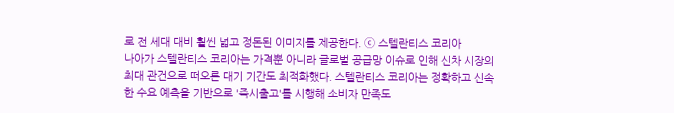로 전 세대 대비 훨씬 넓고 정돈된 이미지를 제공한다. ⓒ 스텔란티스 코리아
나아가 스텔란티스 코리아는 가격뿐 아니라 글로벌 공급망 이슈로 인해 신차 시장의 최대 관건으로 떠오른 대기 기간도 최적화했다. 스텔란티스 코리아는 정확하고 신속한 수요 예측을 기반으로 '즉시출고'를 시행해 소비자 만족도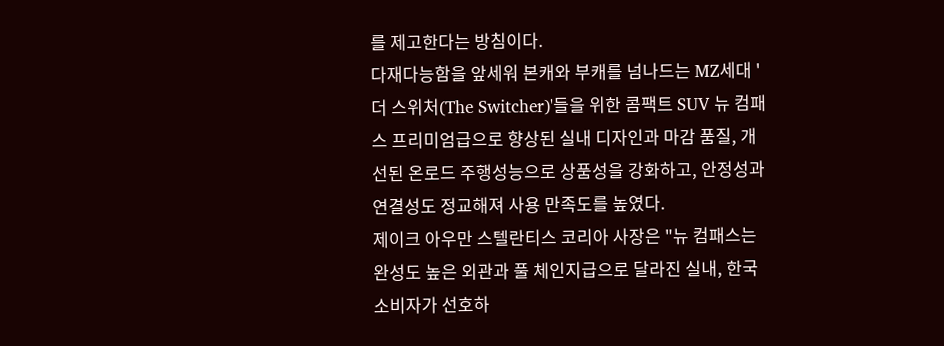를 제고한다는 방침이다.
다재다능함을 앞세워 본캐와 부캐를 넘나드는 MZ세대 '더 스위처(The Switcher)'들을 위한 콤팩트 SUV 뉴 컴패스 프리미엄급으로 향상된 실내 디자인과 마감 품질, 개선된 온로드 주행성능으로 상품성을 강화하고, 안정성과 연결성도 정교해져 사용 만족도를 높였다.
제이크 아우만 스텔란티스 코리아 사장은 "뉴 컴패스는 완성도 높은 외관과 풀 체인지급으로 달라진 실내, 한국소비자가 선호하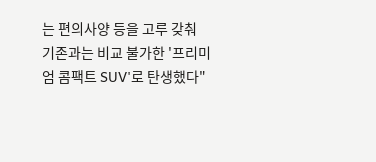는 편의사양 등을 고루 갖춰 기존과는 비교 불가한 '프리미엄 콤팩트 SUV'로 탄생했다"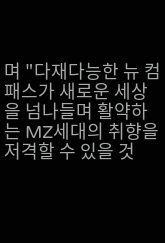며 "다재다능한 뉴 컴패스가 새로운 세상을 넘나들며 활약하는 MZ세대의 취향을 저격할 수 있을 것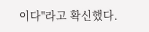이다"라고 확신했다.